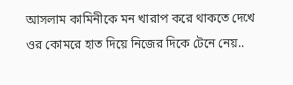আসলাম কামিনীকে মন খারাপ করে থাকতে দেখে ওর কোমরে হাত দিয়ে নিজের দিকে টেনে নেয়..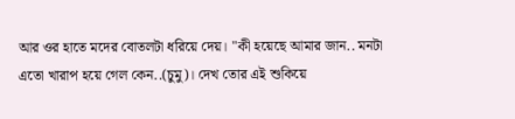আর ওর হাতে মদের বোতলটা ধরিয়ে দেয়। "কী হয়েছে আমার জান.. মনটা এতো খারাপ হয়ে গেল কেন..(চুমু)। দেখ তোর এই শুকিয়ে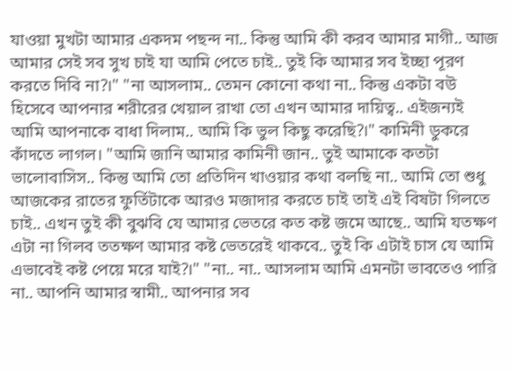যাওয়া মুখটা আমার একদম পছন্দ না.. কিন্তু আমি কী করব আমার মাগী.. আজ আমার সেই সব সুখ চাই যা আমি পেতে চাই.. তুই কি আমার সব ইচ্ছা পূরণ করতে দিবি না?।" "না আসলাম.. তেমন কোনো কথা না.. কিন্তু একটা বউ হিসেবে আপনার শরীরের খেয়াল রাখা তো এখন আমার দায়িত্ব.. এইজন্যই আমি আপনাকে বাধা দিলাম.. আমি কি ভুল কিছু করেছি?।" কামিনী ডুকরে কাঁদতে লাগল। "আমি জানি আমার কামিনী জান.. তুই আমাকে কতটা ভালোবাসিস.. কিন্তু আমি তো প্রতিদিন খাওয়ার কথা বলছি না.. আমি তো শুধু আজকের রাতের ফুর্তিটাকে আরও মজাদার করতে চাই তাই এই বিষটা গিলতে চাই.. এখন তুই কী বুঝবি যে আমার ভেতরে কত কষ্ট জমে আছে.. আমি যতক্ষণ এটা না গিলব ততক্ষণ আমার কষ্ট ভেতরেই থাকবে.. তুই কি এটাই চাস যে আমি এভাবেই কষ্ট পেয়ে মরে যাই?।" "না.. না.. আসলাম আমি এমনটা ভাবতেও পারি না.. আপনি আমার স্বামী.. আপনার সব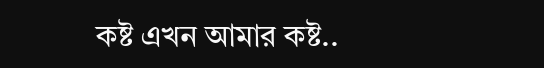কষ্ট এখন আমার কষ্ট..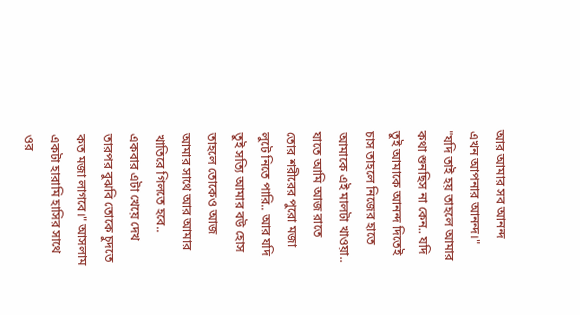আর আমার সব আনন্দ এখন আপনার আনন্দ।" "যদি তাই হয় তাহলে আমার কথা শুনছিস না কেন.. যদি তুই আমাকে আনন্দ দিতেই চাস তাহলে নিজের হাতে আমাকে এই মালটা খাওয়া.. যাতে আমি আজ রাতে তোর শরীরের পুরো মজা লুটে নিতে পারি.. আর যদি তুই সত্যি আমার বউ হোস তাহলে তোকেও আজ আমার সাথে আর আমার খাতিরে গিলতে হবে.. একবার এটা খেয়ে দেখ তারপর বুঝবি তোকে চুদতে কত মজা লাগবে।" আসলাম একটা হারামি হাসির সাথে ওর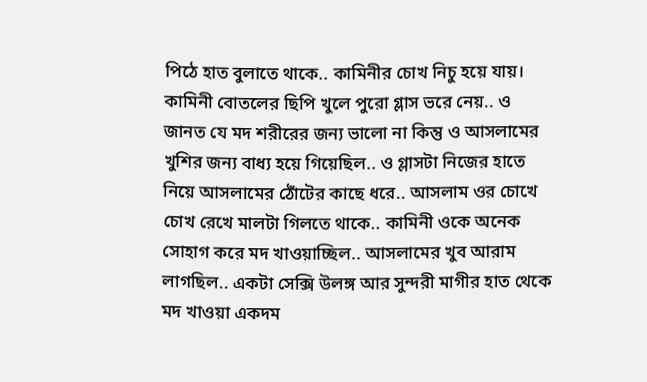পিঠে হাত বুলাতে থাকে.. কামিনীর চোখ নিচু হয়ে যায়। কামিনী বোতলের ছিপি খুলে পুরো গ্লাস ভরে নেয়.. ও জানত যে মদ শরীরের জন্য ভালো না কিন্তু ও আসলামের খুশির জন্য বাধ্য হয়ে গিয়েছিল.. ও গ্লাসটা নিজের হাতে নিয়ে আসলামের ঠোঁটের কাছে ধরে.. আসলাম ওর চোখে চোখ রেখে মালটা গিলতে থাকে.. কামিনী ওকে অনেক সোহাগ করে মদ খাওয়াচ্ছিল.. আসলামের খুব আরাম লাগছিল.. একটা সেক্সি উলঙ্গ আর সুন্দরী মাগীর হাত থেকে মদ খাওয়া একদম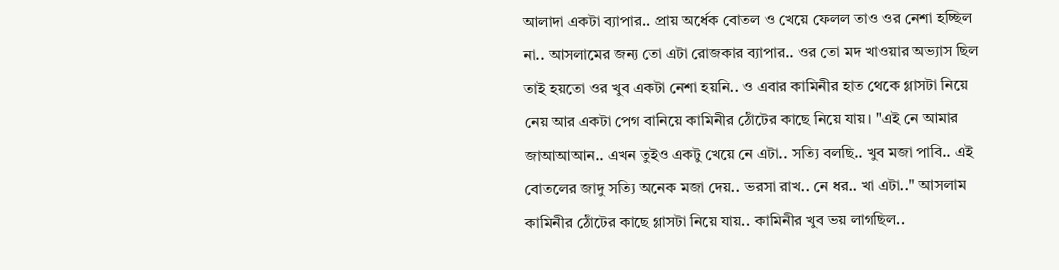আলাদা একটা ব্যাপার.. প্রায় অর্ধেক বোতল ও খেয়ে ফেলল তাও ওর নেশা হচ্ছিল না.. আসলামের জন্য তো এটা রোজকার ব্যাপার.. ওর তো মদ খাওয়ার অভ্যাস ছিল তাই হয়তো ওর খুব একটা নেশা হয়নি.. ও এবার কামিনীর হাত থেকে গ্লাসটা নিয়ে নেয় আর একটা পেগ বানিয়ে কামিনীর ঠোঁটের কাছে নিয়ে যায়। "এই নে আমার জাআআআন.. এখন তুইও একটু খেয়ে নে এটা.. সত্যি বলছি.. খুব মজা পাবি.. এই বোতলের জাদু সত্যি অনেক মজা দেয়.. ভরসা রাখ.. নে ধর.. খা এটা.." আসলাম কামিনীর ঠোঁটের কাছে গ্লাসটা নিয়ে যায়.. কামিনীর খুব ভয় লাগছিল..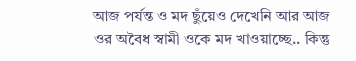আজ পর্যন্ত ও মদ ছুঁয়েও দেখেনি আর আজ ওর অবৈধ স্বামী ওকে মদ খাওয়াচ্ছে.. কিন্তু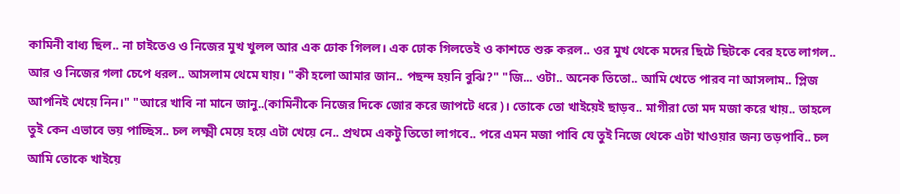কামিনী বাধ্য ছিল.. না চাইতেও ও নিজের মুখ খুলল আর এক ঢোক গিলল। এক ঢোক গিলতেই ও কাশতে শুরু করল.. ওর মুখ থেকে মদের ছিটে ছিটকে বের হতে লাগল.. আর ও নিজের গলা চেপে ধরল.. আসলাম থেমে যায়। "কী হলো আমার জান.. পছন্দ হয়নি বুঝি?" "জি... ওটা.. অনেক তিতো.. আমি খেতে পারব না আসলাম.. প্লিজ আপনিই খেয়ে নিন।" "আরে খাবি না মানে জানু..(কামিনীকে নিজের দিকে জোর করে জাপটে ধরে)। তোকে তো খাইয়েই ছাড়ব.. মাগীরা তো মদ মজা করে খায়.. তাহলে তুই কেন এভাবে ভয় পাচ্ছিস.. চল লক্ষ্মী মেয়ে হয়ে এটা খেয়ে নে.. প্রথমে একটু তিতো লাগবে.. পরে এমন মজা পাবি যে তুই নিজে থেকে এটা খাওয়ার জন্য তড়পাবি.. চল আমি তোকে খাইয়ে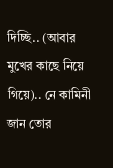দিচ্ছি.. (আবার মুখের কাছে নিয়ে গিয়ে).. নে কামিনী জান তোর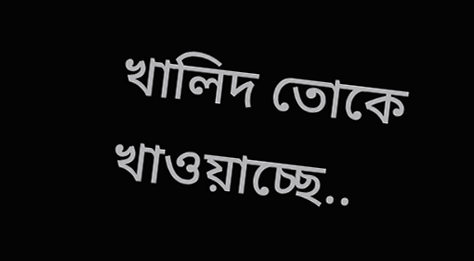খালিদ তোকে খাওয়াচ্ছে..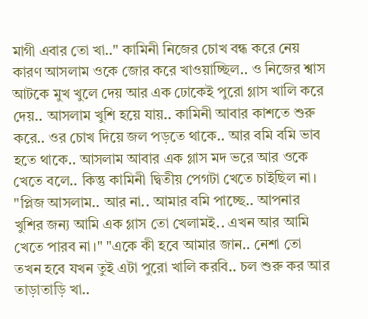মাগী এবার তো খা.." কামিনী নিজের চোখ বন্ধ করে নেয় কারণ আসলাম ওকে জোর করে খাওয়াচ্ছিল.. ও নিজের শ্বাস আটকে মুখ খুলে দেয় আর এক ঢোকেই পুরো গ্লাস খালি করে দেয়.. আসলাম খুশি হয়ে যায়.. কামিনী আবার কাশতে শুরু করে.. ওর চোখ দিয়ে জল পড়তে থাকে.. আর বমি বমি ভাব হতে থাকে.. আসলাম আবার এক গ্লাস মদ ভরে আর ওকে খেতে বলে.. কিন্তু কামিনী দ্বিতীয় পেগটা খেতে চাইছিল না। "প্লিজ আসলাম.. আর না.. আমার বমি পাচ্ছে.. আপনার খুশির জন্য আমি এক গ্লাস তো খেলামই.. এখন আর আমি খেতে পারব না।" "একে কী হবে আমার জান.. নেশা তো তখন হবে যখন তুই এটা পুরো খালি করবি.. চল শুরু কর আর তাড়াতাড়ি খা..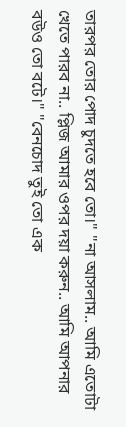তারপর তোর পোদ চুদতে হবে তো।" "না আসলাম.. আমি এতোটা খেতে পারব না.. প্লিজ আমার ওপর দয়া করুন.. আমি আপনার বউও তো বটে।" "বেনচোদ তুই তো এক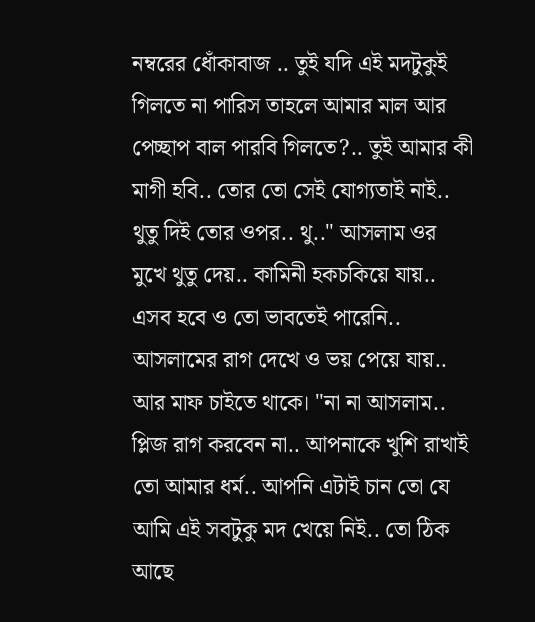নম্বরের ধোঁকাবাজ .. তুই যদি এই মদটুকুই গিলতে না পারিস তাহলে আমার মাল আর পেচ্ছাপ বাল পারবি গিলতে?.. তুই আমার কী মাগী হবি.. তোর তো সেই যোগ্যতাই নাই.. থুতু দিই তোর ওপর.. থু.." আসলাম ওর মুখে থুতু দেয়.. কামিনী হকচকিয়ে যায়.. এসব হবে ও তো ভাবতেই পারেনি.. আসলামের রাগ দেখে ও ভয় পেয়ে যায়.. আর মাফ চাইতে থাকে। "না না আসলাম.. প্লিজ রাগ করবেন না.. আপনাকে খুশি রাখাই তো আমার ধর্ম.. আপনি এটাই চান তো যে আমি এই সবটুকু মদ খেয়ে নিই.. তো ঠিক আছে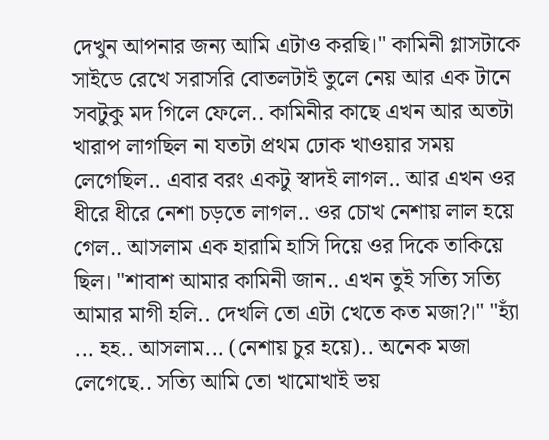দেখুন আপনার জন্য আমি এটাও করছি।" কামিনী গ্লাসটাকে সাইডে রেখে সরাসরি বোতলটাই তুলে নেয় আর এক টানে সবটুকু মদ গিলে ফেলে.. কামিনীর কাছে এখন আর অতটা খারাপ লাগছিল না যতটা প্রথম ঢোক খাওয়ার সময় লেগেছিল.. এবার বরং একটু স্বাদই লাগল.. আর এখন ওর ধীরে ধীরে নেশা চড়তে লাগল.. ওর চোখ নেশায় লাল হয়ে গেল.. আসলাম এক হারামি হাসি দিয়ে ওর দিকে তাকিয়ে ছিল। "শাবাশ আমার কামিনী জান.. এখন তুই সত্যি সত্যি আমার মাগী হলি.. দেখলি তো এটা খেতে কত মজা?।" "হ্যাঁ ... হহ.. আসলাম... (নেশায় চুর হয়ে).. অনেক মজা লেগেছে.. সত্যি আমি তো খামোখাই ভয়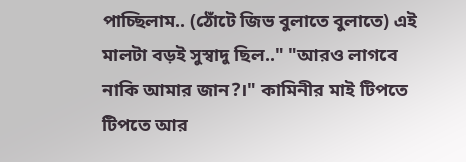পাচ্ছিলাম.. (ঠোঁটে জিভ বুলাতে বুলাতে) এই মালটা বড়ই সুস্বাদু ছিল.." "আরও লাগবে নাকি আমার জান?।" কামিনীর মাই টিপতে টিপতে আর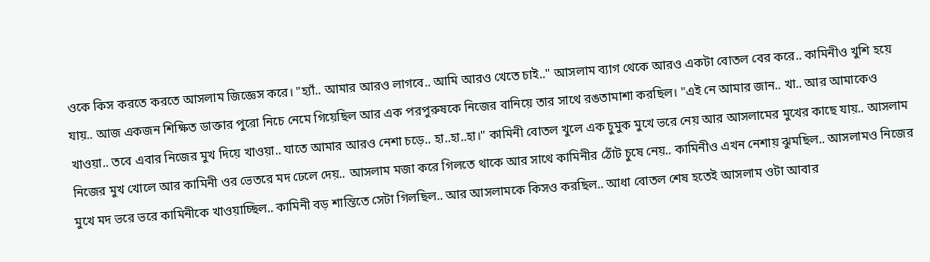ওকে কিস করতে করতে আসলাম জিজ্ঞেস করে। "হ্যাঁ.. আমার আরও লাগবে.. আমি আরও খেতে চাই.." আসলাম ব্যাগ থেকে আরও একটা বোতল বের করে.. কামিনীও খুশি হয়ে যায়.. আজ একজন শিক্ষিত ডাক্তার পুরো নিচে নেমে গিয়েছিল আর এক পরপুরুষকে নিজের বানিয়ে তার সাথে রঙতামাশা করছিল। "এই নে আমার জান.. খা.. আর আমাকেও খাওয়া.. তবে এবার নিজের মুখ দিয়ে খাওয়া.. যাতে আমার আরও নেশা চড়ে.. হা..হা..হা।" কামিনী বোতল খুলে এক চুমুক মুখে ভরে নেয় আর আসলামের মুখের কাছে যায়.. আসলাম নিজের মুখ খোলে আর কামিনী ওর ভেতরে মদ ঢেলে দেয়.. আসলাম মজা করে গিলতে থাকে আর সাথে কামিনীর ঠোঁট চুষে নেয়.. কামিনীও এখন নেশায় ঝুমছিল.. আসলামও নিজের মুখে মদ ভরে ভরে কামিনীকে খাওয়াচ্ছিল.. কামিনী বড় শান্তিতে সেটা গিলছিল.. আর আসলামকে কিসও করছিল.. আধা বোতল শেষ হতেই আসলাম ওটা আবার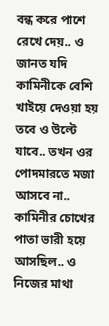বন্ধ করে পাশে রেখে দেয়.. ও জানত যদি কামিনীকে বেশি খাইয়ে দেওয়া হয় তবে ও উল্টে যাবে.. তখন ওর পোদমারতে মজা আসবে না.. কামিনীর চোখের পাতা ভারী হয়ে আসছিল.. ও নিজের মাথা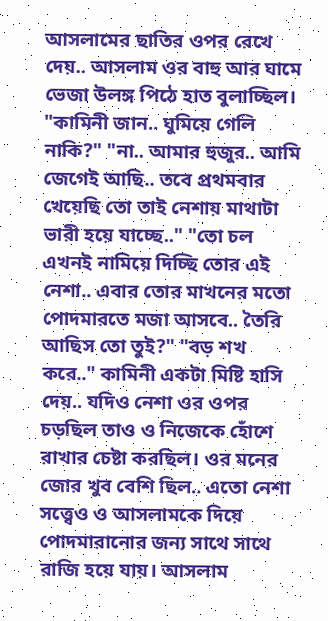আসলামের ছাতির ওপর রেখে দেয়.. আসলাম ওর বাহু আর ঘামে ভেজা উলঙ্গ পিঠে হাত বুলাচ্ছিল। "কামিনী জান.. ঘুমিয়ে গেলি নাকি?" "না.. আমার হুজুর.. আমি জেগেই আছি.. তবে প্রথমবার খেয়েছি তো তাই নেশায় মাথাটা ভারী হয়ে যাচ্ছে.." "তো চল এখনই নামিয়ে দিচ্ছি তোর এই নেশা.. এবার তোর মাখনের মতো পোদমারতে মজা আসবে.. তৈরি আছিস তো তুই?" "বড় শখ করে.." কামিনী একটা মিষ্টি হাসি দেয়.. যদিও নেশা ওর ওপর চড়ছিল তাও ও নিজেকে হোঁশে রাখার চেষ্টা করছিল। ওর মনের জোর খুব বেশি ছিল.. এতো নেশা সত্ত্বেও ও আসলামকে দিয়ে পোদমারানোর জন্য সাথে সাথে রাজি হয়ে যায়। আসলাম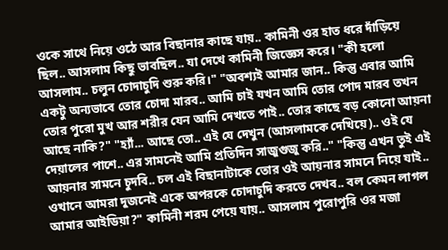ওকে সাথে নিয়ে ওঠে আর বিছানার কাছে যায়.. কামিনী ওর হাত ধরে দাঁড়িয়ে ছিল.. আসলাম কিছু ভাবছিল.. যা দেখে কামিনী জিজ্ঞেস করে। "কী হলো আসলাম.. চলুন চোদাচুদি শুরু করি।" "অবশ্যই আমার জান.. কিন্তু এবার আমি একটু অন্যভাবে তোর চোদা মারব.. আমি চাই যখন আমি তোর পোদ মারব তখন তোর পুরো মুখ আর শরীর যেন আমি দেখতে পাই.. তোর কাছে বড় কোনো আয়না আছে নাকি?" "হ্যাঁ... আছে তো.. এই যে দেখুন (আসলামকে দেখিয়ে).. ওই যে দেয়ালের পাশে.. এর সামনেই আমি প্রতিদিন সাজুগুজু করি.." "কিন্তু এখন তুই এই আয়নার সামনে চুদবি.. চল এই বিছানাটাকে তোর ওই আয়নার সামনে নিয়ে যাই.. ওখানে আমরা দুজনেই একে অপরকে চোদাচুদি করতে দেখব.. বল কেমন লাগল আমার আইডিয়া?" কামিনী শরম পেয়ে যায়.. আসলাম পুরোপুরি ওর মজা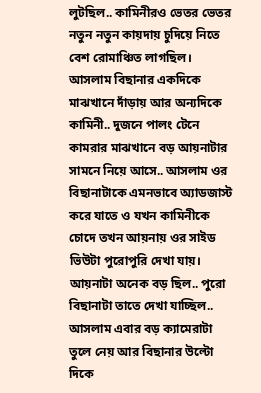লুটছিল.. কামিনীরও ভেতর ভেতর নতুন নতুন কায়দায় চুদিয়ে নিতে বেশ রোমাঞ্চিত লাগছিল। আসলাম বিছানার একদিকে মাঝখানে দাঁড়ায় আর অন্যদিকে কামিনী.. দুজনে পালং টেনে কামরার মাঝখানে বড় আয়নাটার সামনে নিয়ে আসে.. আসলাম ওর বিছানাটাকে এমনভাবে অ্যাডজাস্ট করে যাতে ও যখন কামিনীকে চোদে তখন আয়নায় ওর সাইড ভিউটা পুরোপুরি দেখা যায়।
আয়নাটা অনেক বড় ছিল.. পুরো বিছানাটা তাতে দেখা যাচ্ছিল.. আসলাম এবার বড় ক্যামেরাটা তুলে নেয় আর বিছানার উল্টো দিকে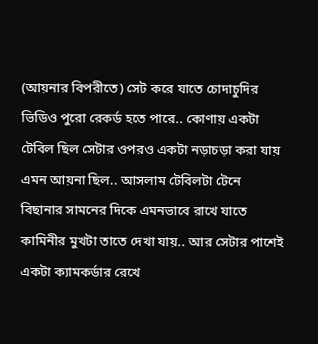(আয়নার বিপরীতে) সেট করে যাতে চোদাচুদির ভিডিও পুরো রেকর্ড হতে পারে.. কোণায় একটা টেবিল ছিল সেটার ওপরও একটা নড়াচড়া করা যায় এমন আয়না ছিল.. আসলাম টেবিলটা টেনে বিছানার সামনের দিকে এমনভাবে রাখে যাতে কামিনীর মুখটা তাতে দেখা যায়.. আর সেটার পাশেই একটা ক্যামকর্ডার রেখে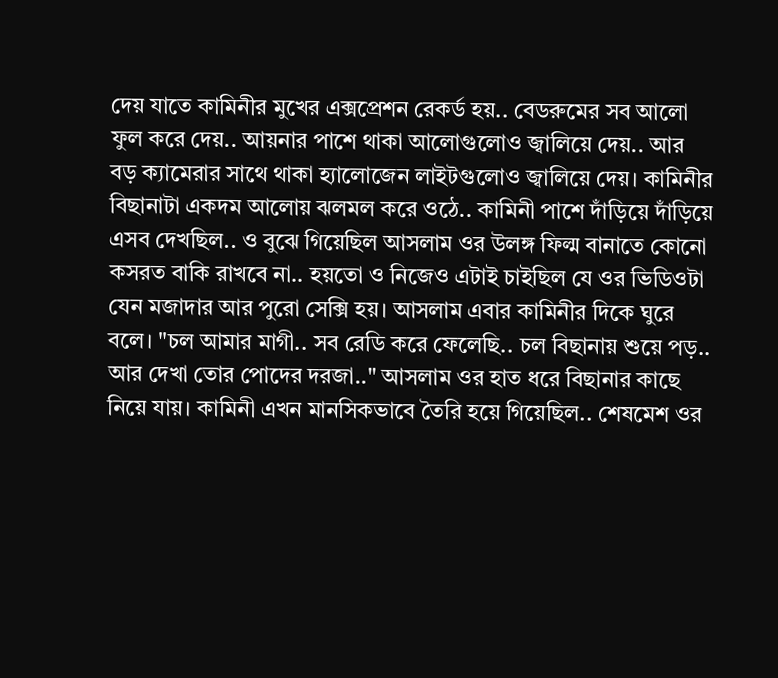দেয় যাতে কামিনীর মুখের এক্সপ্রেশন রেকর্ড হয়.. বেডরুমের সব আলো ফুল করে দেয়.. আয়নার পাশে থাকা আলোগুলোও জ্বালিয়ে দেয়.. আর বড় ক্যামেরার সাথে থাকা হ্যালোজেন লাইটগুলোও জ্বালিয়ে দেয়। কামিনীর বিছানাটা একদম আলোয় ঝলমল করে ওঠে.. কামিনী পাশে দাঁড়িয়ে দাঁড়িয়ে এসব দেখছিল.. ও বুঝে গিয়েছিল আসলাম ওর উলঙ্গ ফিল্ম বানাতে কোনো কসরত বাকি রাখবে না.. হয়তো ও নিজেও এটাই চাইছিল যে ওর ভিডিওটা যেন মজাদার আর পুরো সেক্সি হয়। আসলাম এবার কামিনীর দিকে ঘুরে বলে। "চল আমার মাগী.. সব রেডি করে ফেলেছি.. চল বিছানায় শুয়ে পড়.. আর দেখা তোর পোদের দরজা.." আসলাম ওর হাত ধরে বিছানার কাছে নিয়ে যায়। কামিনী এখন মানসিকভাবে তৈরি হয়ে গিয়েছিল.. শেষমেশ ওর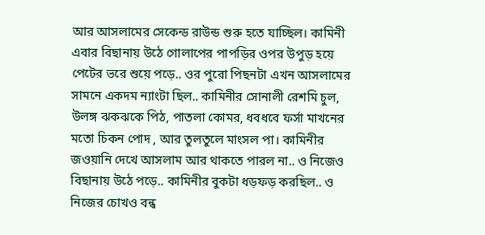আর আসলামের সেকেন্ড রাউন্ড শুরু হতে যাচ্ছিল। কামিনী এবার বিছানায় উঠে গোলাপের পাপড়ির ওপর উপুড় হয়ে পেটের ভরে শুয়ে পড়ে.. ওর পুরো পিছনটা এখন আসলামের সামনে একদম ন্যাংটা ছিল.. কামিনীর সোনালী রেশমি চুল, উলঙ্গ ঝকঝকে পিঠ, পাতলা কোমর, ধবধবে ফর্সা মাখনের মতো চিকন পোদ , আর তুলতুলে মাংসল পা। কামিনীর জওয়ানি দেখে আসলাম আর থাকতে পারল না.. ও নিজেও বিছানায় উঠে পড়ে.. কামিনীর বুকটা ধড়ফড় করছিল.. ও নিজের চোখও বন্ধ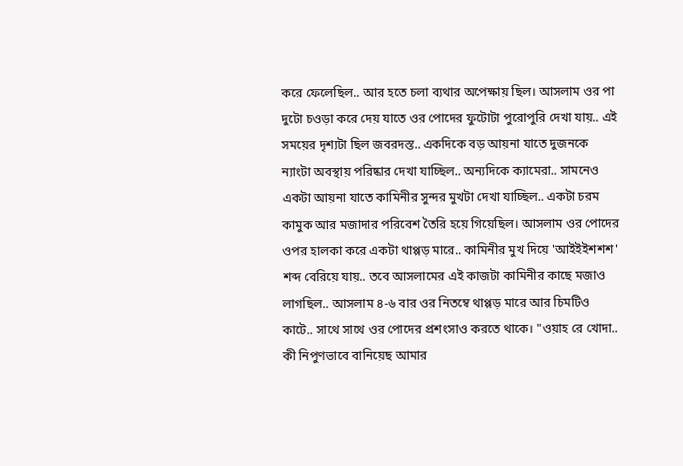করে ফেলেছিল.. আর হতে চলা ব্যথার অপেক্ষায় ছিল। আসলাম ওর পা দুটো চওড়া করে দেয় যাতে ওর পোদের ফুটোটা পুরোপুরি দেখা যায়.. এই সময়ের দৃশ্যটা ছিল জবরদস্ত.. একদিকে বড় আয়না যাতে দুজনকে ন্যাংটা অবস্থায় পরিষ্কার দেখা যাচ্ছিল.. অন্যদিকে ক্যামেরা.. সামনেও একটা আয়না যাতে কামিনীর সুন্দর মুখটা দেখা যাচ্ছিল.. একটা চরম কামুক আর মজাদার পরিবেশ তৈরি হয়ে গিয়েছিল। আসলাম ওর পোদের ওপর হালকা করে একটা থাপ্পড় মারে.. কামিনীর মুখ দিয়ে 'আইইইশশশ' শব্দ বেরিয়ে যায়.. তবে আসলামের এই কাজটা কামিনীর কাছে মজাও লাগছিল.. আসলাম ৪-৬ বার ওর নিতম্বে থাপ্পড় মারে আর চিমটিও কাটে.. সাথে সাথে ওর পোদের প্রশংসাও করতে থাকে। "ওয়াহ রে খোদা.. কী নিপুণভাবে বানিয়েছ আমার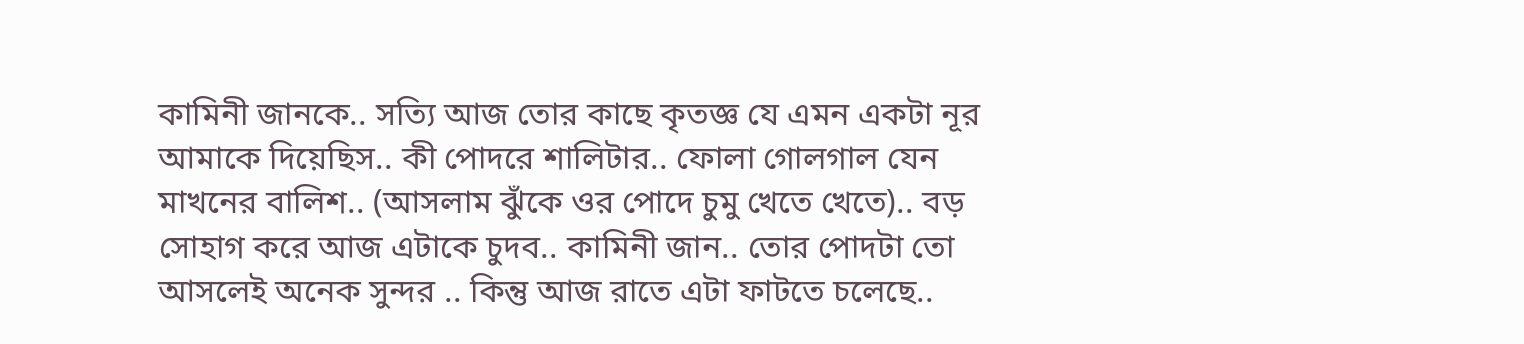কামিনী জানকে.. সত্যি আজ তোর কাছে কৃতজ্ঞ যে এমন একটা নূর আমাকে দিয়েছিস.. কী পোদরে শালিটার.. ফোলা গোলগাল যেন মাখনের বালিশ.. (আসলাম ঝুঁকে ওর পোদে চুমু খেতে খেতে).. বড় সোহাগ করে আজ এটাকে চুদব.. কামিনী জান.. তোর পোদটা তো আসলেই অনেক সুন্দর .. কিন্তু আজ রাতে এটা ফাটতে চলেছে..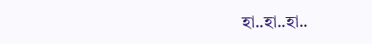হা..হা..হা..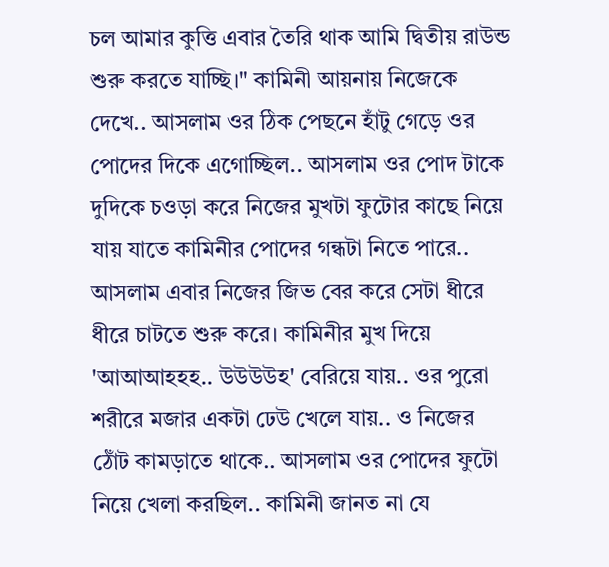চল আমার কুত্তি এবার তৈরি থাক আমি দ্বিতীয় রাউন্ড শুরু করতে যাচ্ছি।" কামিনী আয়নায় নিজেকে দেখে.. আসলাম ওর ঠিক পেছনে হাঁটু গেড়ে ওর পোদের দিকে এগোচ্ছিল.. আসলাম ওর পোদ টাকে দুদিকে চওড়া করে নিজের মুখটা ফুটোর কাছে নিয়ে যায় যাতে কামিনীর পোদের গন্ধটা নিতে পারে.. আসলাম এবার নিজের জিভ বের করে সেটা ধীরে ধীরে চাটতে শুরু করে। কামিনীর মুখ দিয়ে 'আআআহহহ.. উউউউহ' বেরিয়ে যায়.. ওর পুরো শরীরে মজার একটা ঢেউ খেলে যায়.. ও নিজের ঠোঁট কামড়াতে থাকে.. আসলাম ওর পোদের ফুটো নিয়ে খেলা করছিল.. কামিনী জানত না যে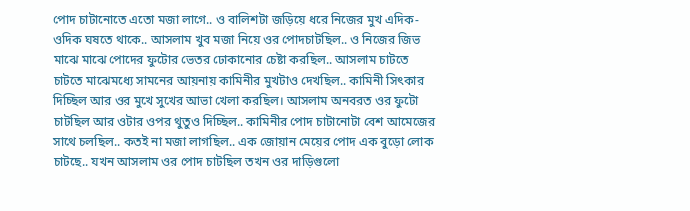পোদ চাটানোতে এতো মজা লাগে.. ও বালিশটা জড়িয়ে ধরে নিজের মুখ এদিক-ওদিক ঘষতে থাকে.. আসলাম খুব মজা নিয়ে ওর পোদচাটছিল.. ও নিজের জিভ মাঝে মাঝে পোদের ফুটোর ভেতর ঢোকানোর চেষ্টা করছিল.. আসলাম চাটতে চাটতে মাঝেমধ্যে সামনের আয়নায় কামিনীর মুখটাও দেখছিল.. কামিনী সিৎকার দিচ্ছিল আর ওর মুখে সুখের আভা খেলা করছিল। আসলাম অনবরত ওর ফুটো চাটছিল আর ওটার ওপর থুতুও দিচ্ছিল.. কামিনীর পোদ চাটানোটা বেশ আমেজের সাথে চলছিল.. কতই না মজা লাগছিল.. এক জোয়ান মেয়ের পোদ এক বুড়ো লোক চাটছে.. যখন আসলাম ওর পোদ চাটছিল তখন ওর দাড়িগুলো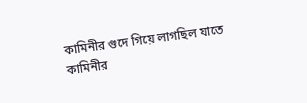কামিনীর গুদে গিয়ে লাগছিল যাতে কামিনীর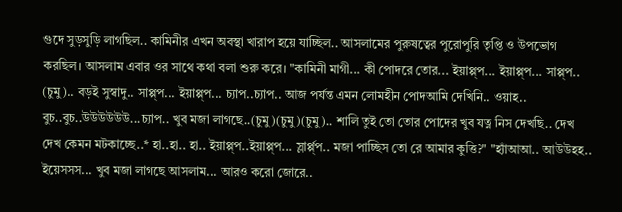গুদে সুড়সুড়ি লাগছিল.. কামিনীর এখন অবস্থা খারাপ হয়ে যাচ্ছিল.. আসলামের পুরুষত্বের পুরোপুরি তৃপ্তি ও উপভোগ করছিল। আসলাম এবার ওর সাথে কথা বলা শুরু করে। "কামিনী মাগী... কী পোদরে তোর... ইয়াপ্প্প... ইয়াপ্প্প... সাপ্প্প.. (চুমু).. বড়ই সুস্বাদু.. সাপ্প্প... ইয়াপ্প্প... চ্যাপ..চ্যাপ.. আজ পর্যন্ত এমন লোমহীন পোদআমি দেখিনি.. ওয়াহ.. বুচ..বুচ..উউউউউউ...চ্যাপ.. খুব মজা লাগছে..(চুমু)(চুমু)(চুমু).. শালি তুই তো তোর পোদের খুব যত্ন নিস দেখছি.. দেখ দেখ কেমন মটকাচ্ছে..* হা..হা.. হা.. ইয়াপ্প্প..ইয়াপ্প্প... স্লার্প্প্প.. মজা পাচ্ছিস তো রে আমার কুত্তি?" "হ্যাঁআআ.. আউউহহ.. ইয়েসসস... খুব মজা লাগছে আসলাম... আরও করো জোরে..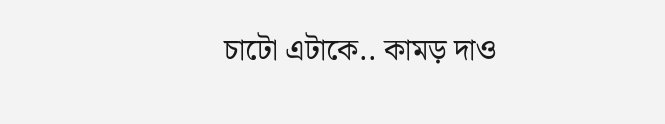চাটো এটাকে.. কামড় দাও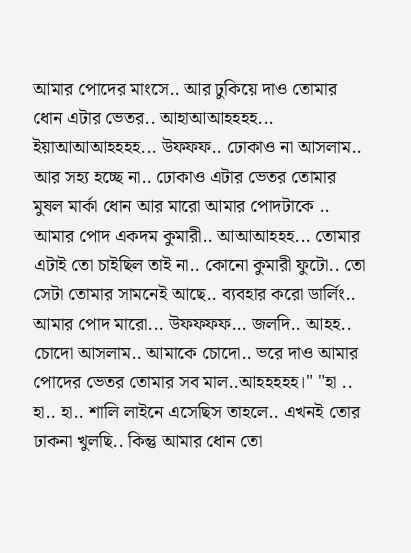আমার পোদের মাংসে.. আর ঢুকিয়ে দাও তোমার ধোন এটার ভেতর.. আহাআআহহহহ... ইয়াআআআহহহহ... উফফফ.. ঢোকাও না আসলাম.. আর সহ্য হচ্ছে না.. ঢোকাও এটার ভেতর তোমার মুষল মার্কা ধোন আর মারো আমার পোদটাকে .. আমার পোদ একদম কুমারী.. আআআহহহ... তোমার এটাই তো চাইছিল তাই না.. কোনো কুমারী ফুটো.. তো সেটা তোমার সামনেই আছে.. ব্যবহার করো ডার্লিং.. আমার পোদ মারো... উফফফফ... জলদি.. আহহ.. চোদো আসলাম.. আমাকে চোদো.. ভরে দাও আমার পোদের ভেতর তোমার সব মাল..আহহহহহ।" "হা .. হা.. হা.. শালি লাইনে এসেছিস তাহলে.. এখনই তোর ঢাকনা খুলছি.. কিন্তু আমার ধোন তো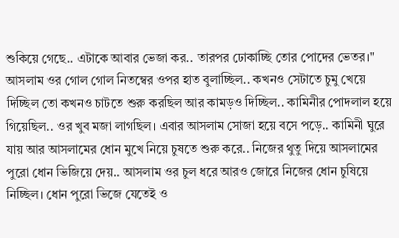শুকিয়ে গেছে.. এটাকে আবার ভেজা কর.. তারপর ঢোকাচ্ছি তোর পোদের ভেতর।" আসলাম ওর গোল গোল নিতম্বের ওপর হাত বুলাচ্ছিল.. কখনও সেটাতে চুমু খেয়ে দিচ্ছিল তো কখনও চাটতে শুরু করছিল আর কামড়ও দিচ্ছিল.. কামিনীর পোদলাল হয়ে গিয়েছিল.. ওর খুব মজা লাগছিল। এবার আসলাম সোজা হয়ে বসে পড়ে.. কামিনী ঘুরে যায় আর আসলামের ধোন মুখে নিয়ে চুষতে শুরু করে.. নিজের থুতু দিয়ে আসলামের পুরো ধোন ভিজিয়ে দেয়.. আসলাম ওর চুল ধরে আরও জোরে নিজের ধোন চুষিয়ে নিচ্ছিল। ধোন পুরো ভিজে যেতেই ও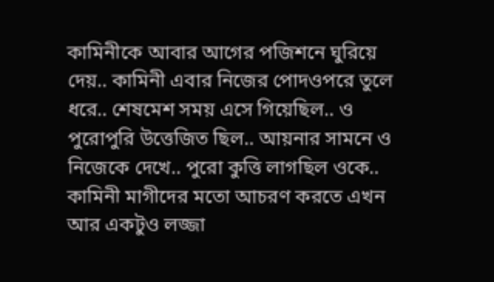কামিনীকে আবার আগের পজিশনে ঘুরিয়ে দেয়.. কামিনী এবার নিজের পোদওপরে তুলে ধরে.. শেষমেশ সময় এসে গিয়েছিল.. ও পুরোপুরি উত্তেজিত ছিল.. আয়নার সামনে ও নিজেকে দেখে.. পুরো কুত্তি লাগছিল ওকে.. কামিনী মাগীদের মতো আচরণ করতে এখন আর একটুও লজ্জা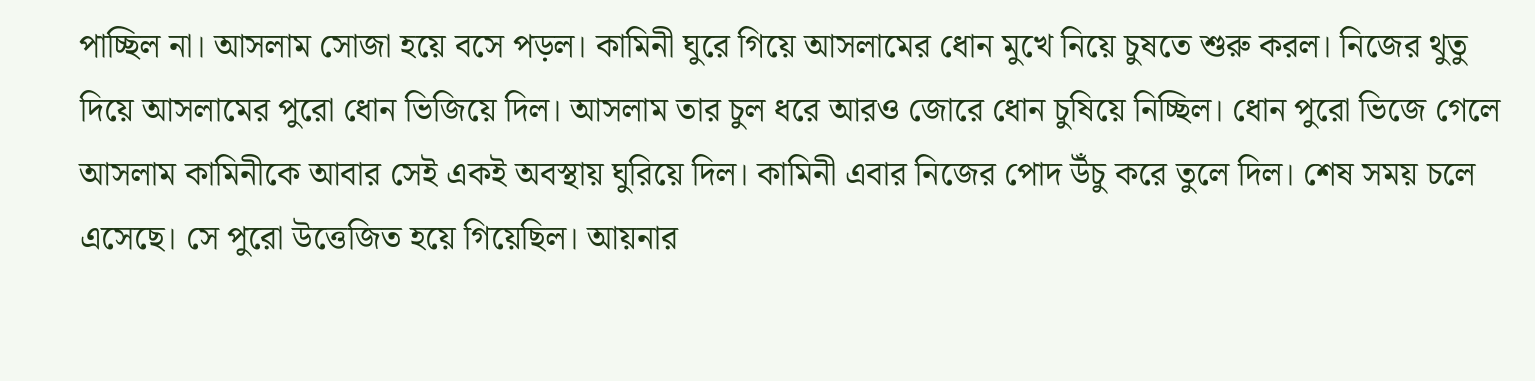পাচ্ছিল না। আসলাম সোজা হয়ে বসে পড়ল। কামিনী ঘুরে গিয়ে আসলামের ধোন মুখে নিয়ে চুষতে শুরু করল। নিজের থুতু দিয়ে আসলামের পুরো ধোন ভিজিয়ে দিল। আসলাম তার চুল ধরে আরও জোরে ধোন চুষিয়ে নিচ্ছিল। ধোন পুরো ভিজে গেলে আসলাম কামিনীকে আবার সেই একই অবস্থায় ঘুরিয়ে দিল। কামিনী এবার নিজের পোদ উঁচু করে তুলে দিল। শেষ সময় চলে এসেছে। সে পুরো উত্তেজিত হয়ে গিয়েছিল। আয়নার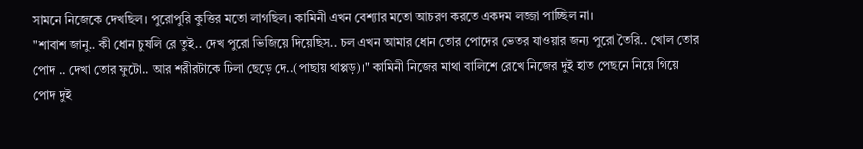সামনে নিজেকে দেখছিল। পুরোপুরি কুত্তির মতো লাগছিল। কামিনী এখন বেশ্যার মতো আচরণ করতে একদম লজ্জা পাচ্ছিল না।
"শাবাশ জানু.. কী ধোন চুষলি রে তুই.. দেখ পুরো ভিজিয়ে দিয়েছিস.. চল এখন আমার ধোন তোর পোদের ভেতর যাওয়ার জন্য পুরো তৈরি.. খোল তোর পোদ .. দেখা তোর ফুটো.. আর শরীরটাকে ঢিলা ছেড়ে দে..(পাছায় থাপ্পড়)।" কামিনী নিজের মাথা বালিশে রেখে নিজের দুই হাত পেছনে নিয়ে গিয়ে পোদ দুই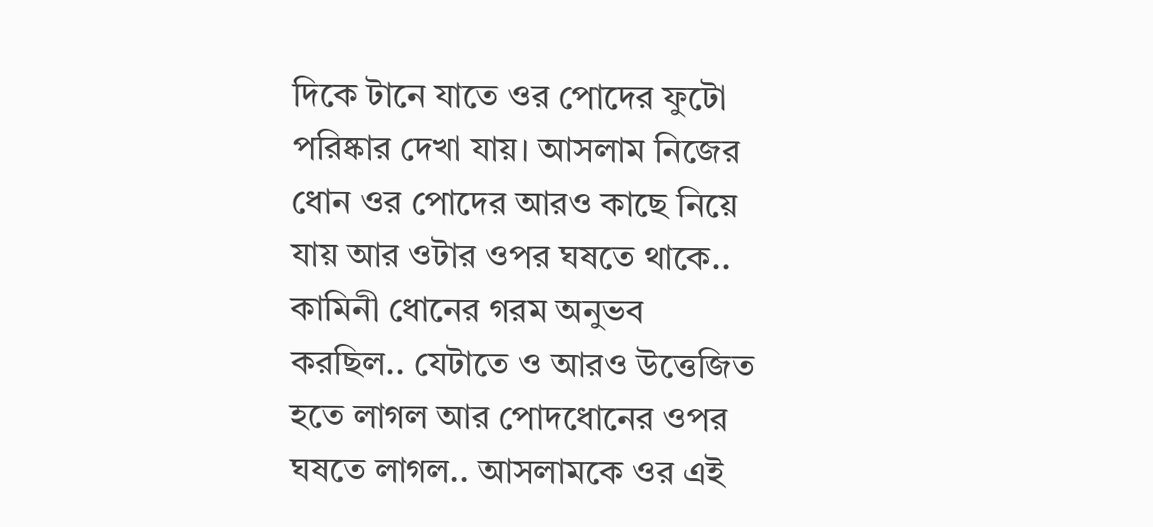দিকে টানে যাতে ওর পোদের ফুটো পরিষ্কার দেখা যায়। আসলাম নিজের ধোন ওর পোদের আরও কাছে নিয়ে যায় আর ওটার ওপর ঘষতে থাকে.. কামিনী ধোনের গরম অনুভব করছিল.. যেটাতে ও আরও উত্তেজিত হতে লাগল আর পোদধোনের ওপর ঘষতে লাগল.. আসলামকে ওর এই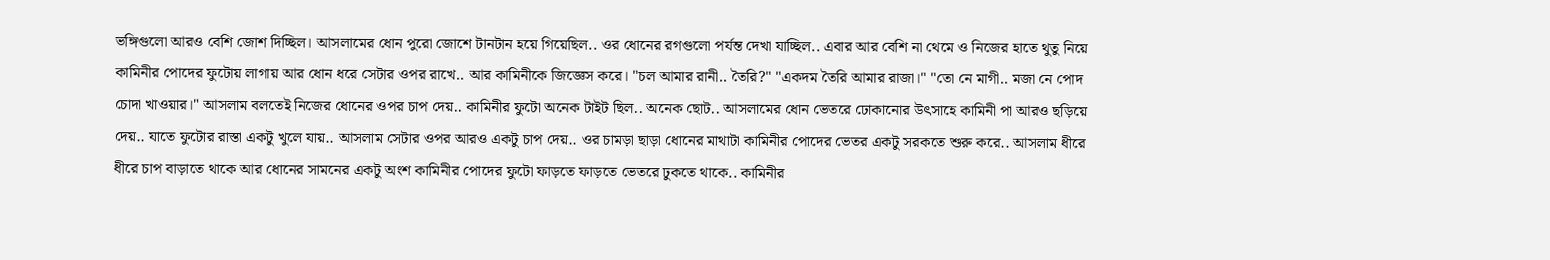ভঙ্গিগুলো আরও বেশি জোশ দিচ্ছিল। আসলামের ধোন পুরো জোশে টানটান হয়ে গিয়েছিল.. ওর ধোনের রগগুলো পর্যন্ত দেখা যাচ্ছিল.. এবার আর বেশি না থেমে ও নিজের হাতে থুতু নিয়ে কামিনীর পোদের ফুটোয় লাগায় আর ধোন ধরে সেটার ওপর রাখে.. আর কামিনীকে জিজ্ঞেস করে। "চল আমার রানী.. তৈরি?" "একদম তৈরি আমার রাজা।" "তো নে মাগী.. মজা নে পোদ চোদা খাওয়ার।" আসলাম বলতেই নিজের ধোনের ওপর চাপ দেয়.. কামিনীর ফুটো অনেক টাইট ছিল.. অনেক ছোট.. আসলামের ধোন ভেতরে ঢোকানোর উৎসাহে কামিনী পা আরও ছড়িয়ে দেয়.. যাতে ফুটোর রাস্তা একটু খুলে যায়.. আসলাম সেটার ওপর আরও একটু চাপ দেয়.. ওর চামড়া ছাড়া ধোনের মাথাটা কামিনীর পোদের ভেতর একটু সরকতে শুরু করে.. আসলাম ধীরে ধীরে চাপ বাড়াতে থাকে আর ধোনের সামনের একটু অংশ কামিনীর পোদের ফুটো ফাড়তে ফাড়তে ভেতরে ঢুকতে থাকে.. কামিনীর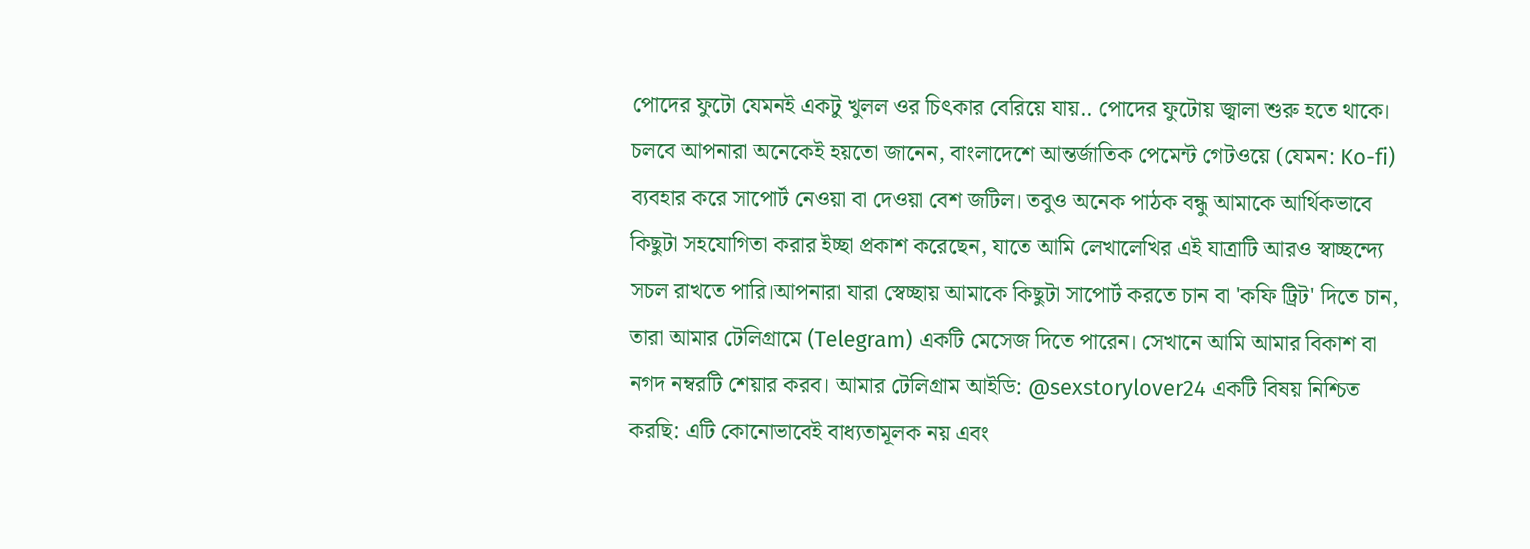পোদের ফুটো যেমনই একটু খুলল ওর চিৎকার বেরিয়ে যায়.. পোদের ফুটোয় জ্বালা শুরু হতে থাকে।
চলবে আপনারা অনেকেই হয়তো জানেন, বাংলাদেশে আন্তর্জাতিক পেমেন্ট গেটওয়ে (যেমন: Ko-fi) ব্যবহার করে সাপোর্ট নেওয়া বা দেওয়া বেশ জটিল। তবুও অনেক পাঠক বন্ধু আমাকে আর্থিকভাবে কিছুটা সহযোগিতা করার ইচ্ছা প্রকাশ করেছেন, যাতে আমি লেখালেখির এই যাত্রাটি আরও স্বাচ্ছন্দ্যে সচল রাখতে পারি।আপনারা যারা স্বেচ্ছায় আমাকে কিছুটা সাপোর্ট করতে চান বা 'কফি ট্রিট' দিতে চান, তারা আমার টেলিগ্রামে (Telegram) একটি মেসেজ দিতে পারেন। সেখানে আমি আমার বিকাশ বা নগদ নম্বরটি শেয়ার করব। আমার টেলিগ্রাম আইডি: @sexstorylover24 একটি বিষয় নিশ্চিত করছি: এটি কোনোভাবেই বাধ্যতামূলক নয় এবং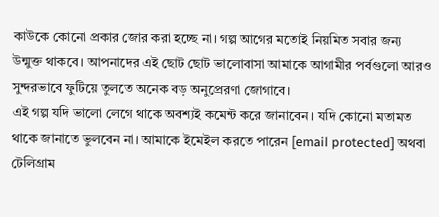কাউকে কোনো প্রকার জোর করা হচ্ছে না। গল্প আগের মতোই নিয়মিত সবার জন্য উন্মুক্ত থাকবে। আপনাদের এই ছোট ছোট ভালোবাসা আমাকে আগামীর পর্বগুলো আরও সুন্দরভাবে ফুটিয়ে তুলতে অনেক বড় অনুপ্রেরণা জোগাবে।
এই গল্প যদি ভালো লেগে থাকে অবশ্যই কমেন্ট করে জানাবেন। যদি কোনো মতামত থাকে জানাতে ভুলবেন না। আমাকে ইমেইল করতে পারেন [email protected] অথবা টেলিগ্রাম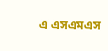এ এসএমএস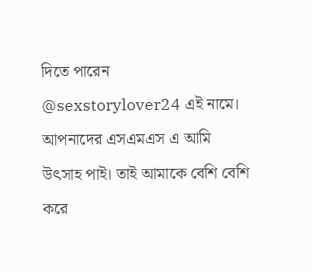দিতে পারেন @sexstorylover24 এই নামে। আপনাদের এসএমএস এ আমি উৎসাহ পাই। তাই আমাকে বেশি বেশি করে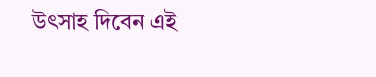উৎসাহ দিবেন এই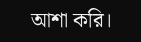আশা করি।